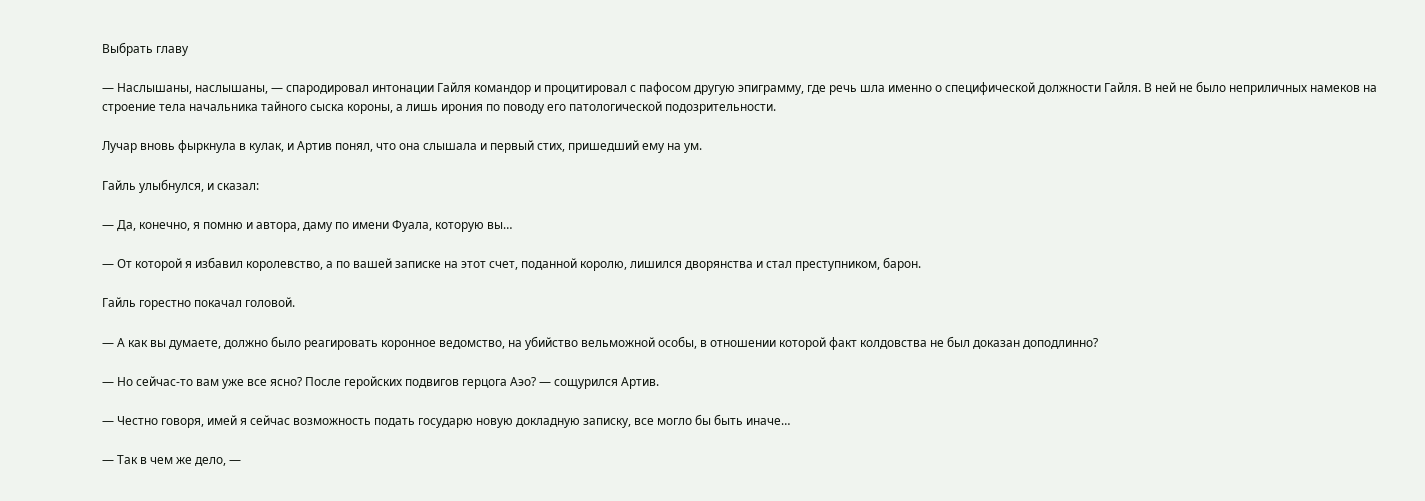Выбрать главу

— Наслышаны, наслышаны, — спародировал интонации Гайля командор и процитировал с пафосом другую эпиграмму, где речь шла именно о специфической должности Гайля. В ней не было неприличных намеков на строение тела начальника тайного сыска короны, а лишь ирония по поводу его патологической подозрительности.

Лучар вновь фыркнула в кулак, и Артив понял, что она слышала и первый стих, пришедший ему на ум.

Гайль улыбнулся, и сказал:

— Да, конечно, я помню и автора, даму по имени Фуала, которую вы…

— От которой я избавил королевство, а по вашей записке на этот счет, поданной королю, лишился дворянства и стал преступником, барон.

Гайль горестно покачал головой.

— А как вы думаете, должно было реагировать коронное ведомство, на убийство вельможной особы, в отношении которой факт колдовства не был доказан доподлинно?

— Но сейчас-то вам уже все ясно? После геройских подвигов герцога Аэо? — сощурился Артив.

— Честно говоря, имей я сейчас возможность подать государю новую докладную записку, все могло бы быть иначе…

— Так в чем же дело, —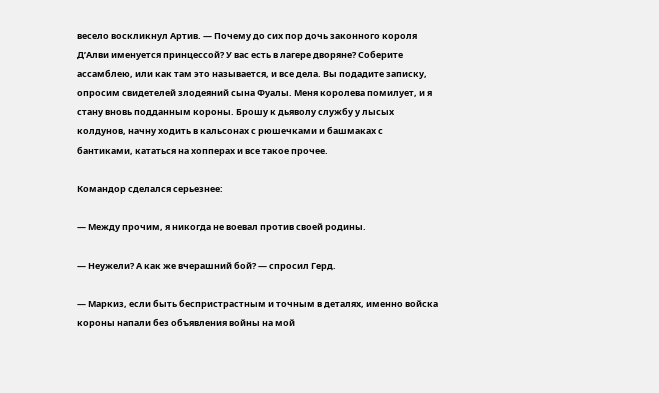весело воскликнул Артив. — Почему до сих пор дочь законного короля Д’Алви именуется принцессой? У вас есть в лагере дворяне? Соберите ассамблею, или как там это называется, и все дела. Вы подадите записку, опросим свидетелей злодеяний сына Фуалы. Меня королева помилует, и я стану вновь подданным короны. Брошу к дьяволу службу у лысых колдунов, начну ходить в кальсонах с рюшечками и башмаках с бантиками, кататься на хопперах и все такое прочее.

Командор сделался серьезнее:

— Между прочим, я никогда не воевал против своей родины.

— Неужели? А как же вчерашний бой? — спросил Герд.

— Маркиз, если быть беспристрастным и точным в деталях, именно войска короны напали без объявления войны на мой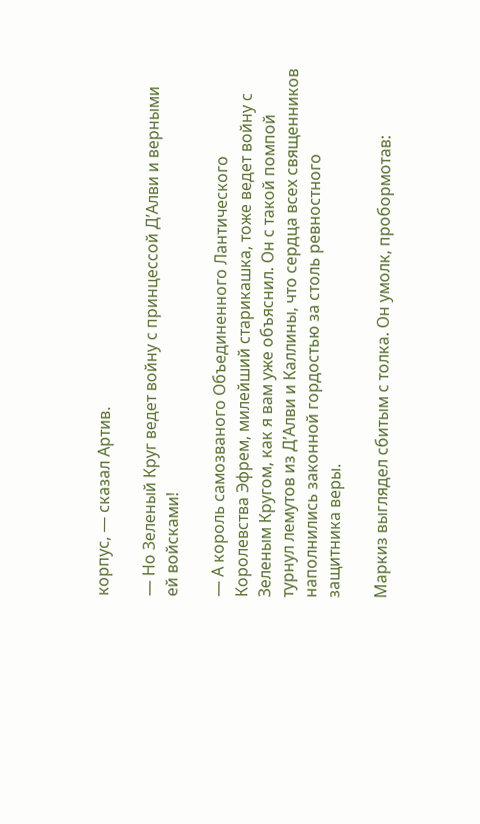корпус, — сказал Артив.

— Но Зеленый Круг ведет войну с принцессой Д’Алви и верными ей войсками!

— А король самозваного Объединенного Лантического Королевства Эфрем, милейший старикашка, тоже ведет войну с Зеленым Кругом, как я вам уже объяснил. Он с такой помпой турнул лемутов из Д’Алви и Каллины, что сердца всех священников наполнились законной гордостью за столь ревностного защитника веры.

Маркиз выглядел сбитым с толка. Он умолк, пробормотав: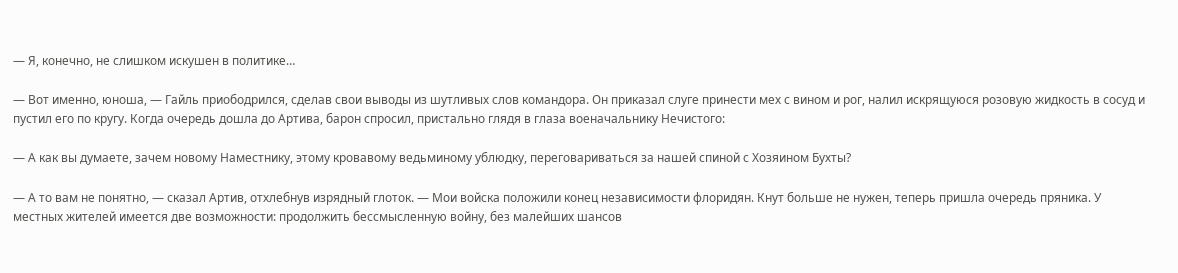— Я, конечно, не слишком искушен в политике…

— Вот именно, юноша, — Гайль приободрился, сделав свои выводы из шутливых слов командора. Он приказал слуге принести мех с вином и рог, налил искрящуюся розовую жидкость в сосуд и пустил его по кругу. Когда очередь дошла до Артива, барон спросил, пристально глядя в глаза военачальнику Нечистого:

— А как вы думаете, зачем новому Наместнику, этому кровавому ведьминому ублюдку, переговариваться за нашей спиной с Хозяином Бухты?

— А то вам не понятно, — сказал Артив, отхлебнув изрядный глоток. — Мои войска положили конец независимости флоридян. Кнут больше не нужен, теперь пришла очередь пряника. У местных жителей имеется две возможности: продолжить бессмысленную войну, без малейших шансов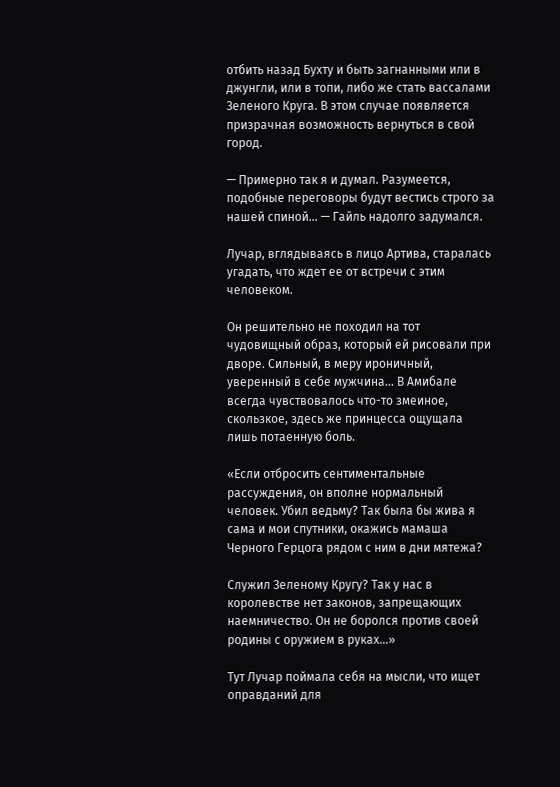отбить назад Бухту и быть загнанными или в джунгли, или в топи, либо же стать вассалами Зеленого Круга. В этом случае появляется призрачная возможность вернуться в свой город.

— Примерно так я и думал. Разумеется, подобные переговоры будут вестись строго за нашей спиной… — Гайль надолго задумался.

Лучар, вглядываясь в лицо Артива, старалась угадать, что ждет ее от встречи с этим человеком.

Он решительно не походил на тот чудовищный образ, который ей рисовали при дворе. Сильный, в меру ироничный, уверенный в себе мужчина… В Амибале всегда чувствовалось что-то змеиное, скользкое, здесь же принцесса ощущала лишь потаенную боль.

«Если отбросить сентиментальные рассуждения, он вполне нормальный человек. Убил ведьму? Так была бы жива я сама и мои спутники, окажись мамаша Черного Герцога рядом с ним в дни мятежа?

Служил Зеленому Кругу? Так у нас в королевстве нет законов, запрещающих наемничество. Он не боролся против своей родины с оружием в руках…»

Тут Лучар поймала себя на мысли, что ищет оправданий для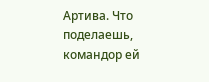Артива. Что поделаешь, командор ей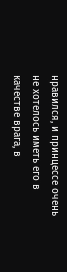нравился, и принцессе очень не хотелось иметь его в качестве врага, в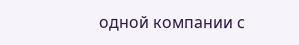одной компании с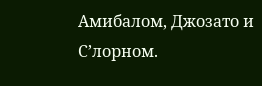Амибалом, Джозато и С’лорном.